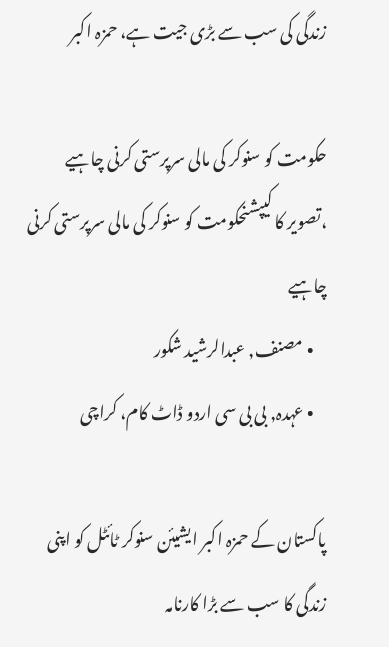زندگی کی سب سے بڑی جیت ہے، حمزہ اکبر

حکومت کو سنوکر کی مالی سرپرستی کرنی چاہیے
،تصویر کا کیپشنحکومت کو سنوکر کی مالی سرپرستی کرنی چاہیے
    • مصنف, عبدالرشید شکور
    • عہدہ, بی بی سی اردو ڈاٹ کام، کراچی

پاکستان کے حمزہ اکبر ایشیئن سنوکر ٹائٹل کو اپنی زندگی کا سب سے بڑا کارنامہ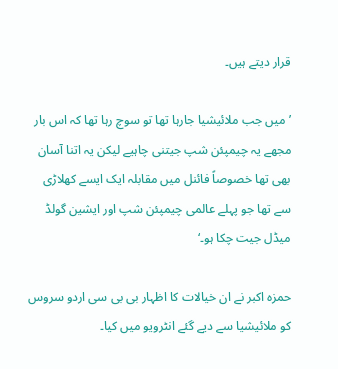قرار دیتے ہیں۔

’میں جب ملائیشیا جارہا تھا تو سوچ رہا تھا کہ اس بار مجھے یہ چیمپئن شپ جیتنی چاہیے لیکن یہ اتنا آسان بھی تھا خصوصاً فائنل میں مقابلہ ایک ایسے کھلاڑی سے تھا جو پہلے عالمی چیمپئن شپ اور ایشین گولڈ میڈل جیت چکا ہو۔‘

حمزہ اکبر نے ان خیالات کا اظہار بی بی سی اردو سروس کو ملائیشیا سے دیے گئے انٹرویو میں کیا۔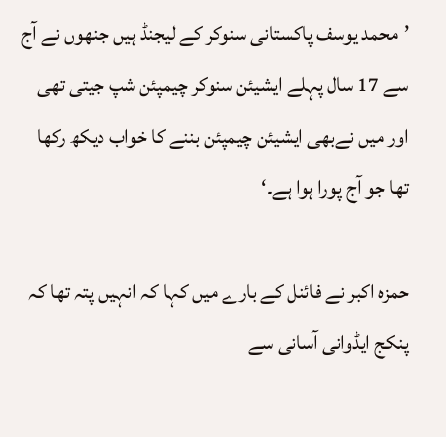’محمد یوسف پاکستانی سنوکر کے لیجنڈ ہیں جنھوں نے آج سے 17 سال پہلے ایشیئن سنوکر چیمپئن شپ جیتی تھی اور میں نےبھی ایشیئن چیمپئن بننے کا خواب دیکھ رکھا تھا جو آج پورا ہوا ہے۔‘

حمزہ اکبر نے فائنل کے بارے میں کہا کہ انہیں پتہ تھا کہ پنکج ایڈوانی آسانی سے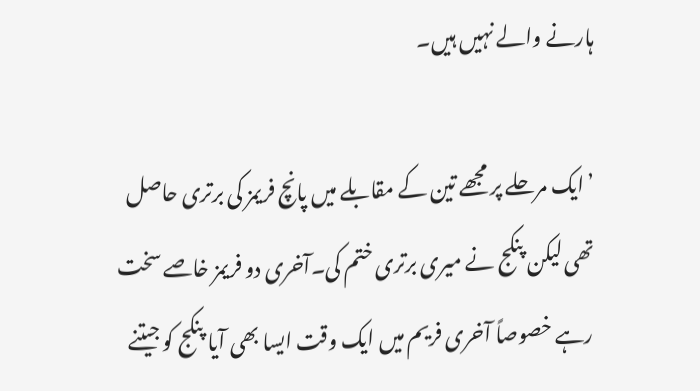ہارنے والے نہیں ہیں۔

’ایک مرحلے پر مجھے تین کے مقابلے میں پانچ فریمز کی برتری حاصل تھی لیکن پنکج نے میری برتری ختم کی۔آخری دو فریمز خاصے سخت رہے خصوصاً آخری فریم میں ایک وقت ایسا بھی آیا پنکج کو جیتنے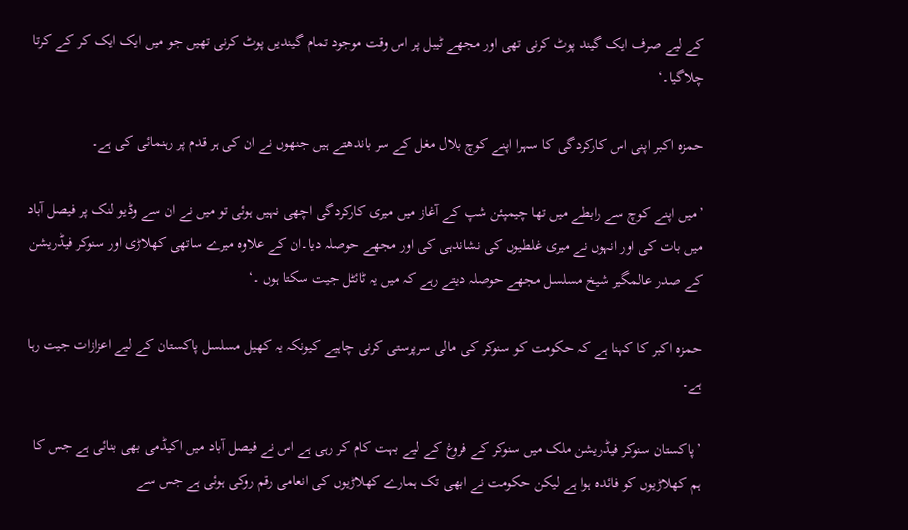کے لیے صرف ایک گیند پوٹ کرنی تھی اور مجھے ٹیبل پر اس وقت موجود تمام گیندیں پوٹ کرنی تھیں جو میں ایک ایک کر کے کرتا چلاگیا۔‘

حمزہ اکبر اپنی اس کارکردگی کا سہرا اپنے کوچ بلال مغل کے سر باندھتے ہیں جنھوں نے ان کی ہر قدم پر رہنمائی کی ہے۔

’میں اپنے کوچ سے رابطے میں تھا چیمپئن شپ کے آغاز میں میری کارکردگی اچھی نہیں ہوئی تو میں نے ان سے وڈیو لنک پر فیصل آباد میں بات کی اور انہوں نے میری غلطیوں کی نشاندہی کی اور مجھے حوصلہ دیا۔ان کے علاوہ میرے ساتھی کھلاڑی اور سنوکر فیڈریشن کے صدر عالمگیر شیخ مسلسل مجھے حوصلہ دیتے رہے کہ میں یہ ٹائٹل جیت سکتا ہوں ۔‘

حمزہ اکبر کا کہنا ہے کہ حکومت کو سنوکر کی مالی سرپرستی کرنی چاہیے کیونکہ یہ کھیل مسلسل پاکستان کے لیے اعزازات جیت رہا ہے۔

’پاکستان سنوکر فیڈریشن ملک میں سنوکر کے فروغ کے لیے بہت کام کر رہی ہے اس نے فیصل آباد میں اکیڈمی بھی بنائی ہے جس کا ہم کھلاڑیوں کو فائدہ ہوا ہے لیکن حکومت نے ابھی تک ہمارے کھلاڑیوں کی انعامی رقم روکی ہوئی ہے جس سے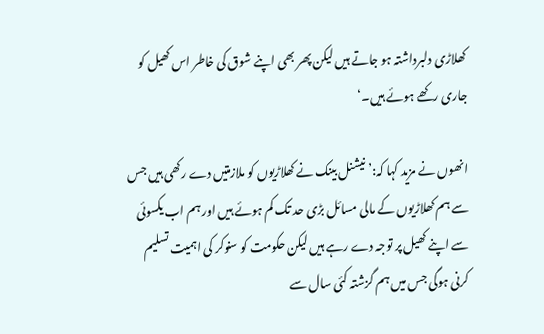کھلاڑی دلبرداشتہ ہو جاتے ہیں لیکن پھر بھی اپنے شوق کی خاطر اس کھیل کو جاری رکھے ہوئے ہیں۔‘

انھوں نے مزید کہا کہ:’نیشنل بینک نے کھلاڑیوں کو ملازمتیں دے رکھی ہیں جس سے ہم کھلاڑیوں کے مالی مسائل بڑی حد تک کم ہوئے ہیں اور ہم اب یکسوئی سے اپنے کھیل پر توجہ دے رہے ہیں لیکن حکومت کو سنوکر کی اہمیت تسلیم کرنی ہوگی جس میں ہم گزشتہ کئی سال سے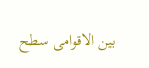بین الاقوامی سطح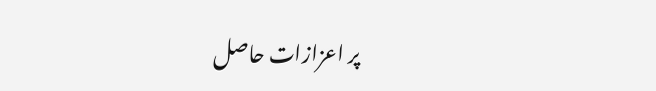پر اعزازات حاصل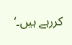کررہے ہیں۔‘